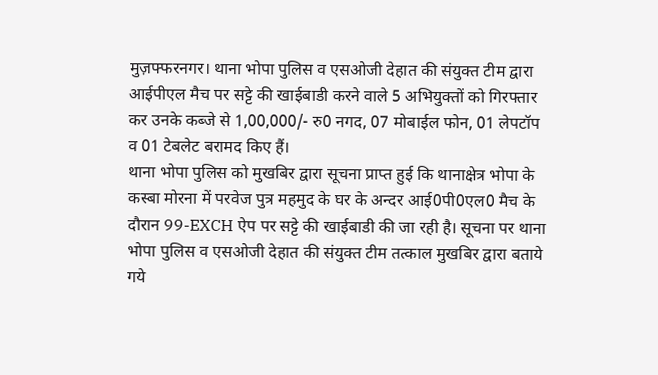मुज़फ्फरनगर। थाना भोपा पुलिस व एसओजी देहात की संयुक्त टीम द्वारा आईपीएल मैच पर सट्टे की खाईबाडी करने वाले 5 अभियुक्तों को गिरफ्तार कर उनके कब्जे से 1,00,000/- रु0 नगद, 07 मोबाईल फोन, 01 लेपटॉप व 01 टेबलेट बरामद किए हैं।
थाना भोपा पुलिस को मुखबिर द्वारा सूचना प्राप्त हुई कि थानाक्षेत्र भोपा के कस्बा मोरना में परवेज पुत्र महमुद के घर के अन्दर आई0पी0एल0 मैच के दौरान 99-EXCH ऐप पर सट्टे की खाईबाडी की जा रही है। सूचना पर थाना भोपा पुलिस व एसओजी देहात की संयुक्त टीम तत्काल मुखबिर द्वारा बताये गये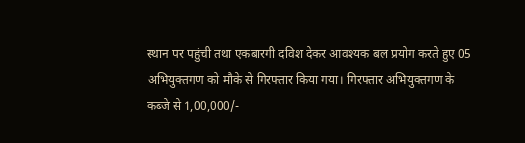स्थान पर पहुंची तथा एकबारगी दविश देकर आवश्यक बल प्रयोग करते हुए 05 अभियुक्तगण को मौके से गिरफ्तार किया गया। गिरफ्तार अभियुक्तगण के कब्जे से 1,00,000/-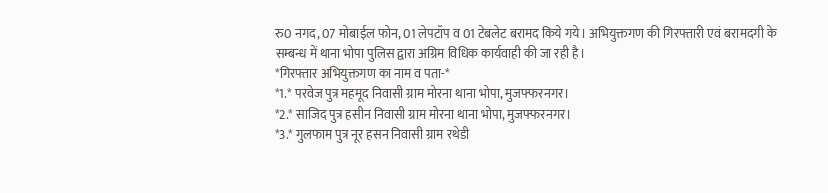रु0 नगद, 07 मोबाईल फोन, 01 लेपटॉप व 01 टेबलेट बरामद किये गये। अभियुक्तगण की गिरफ्तारी एवं बरामदगी के सम्बन्ध में थाना भोपा पुलिस द्वारा अग्रिम विधिक कार्यवाही की जा रही है।
*गिरफ्तार अभियुक्तगण का नाम व पता-*
*1.* परवेज पुत्र महमूद निवासी ग्राम मोरना थाना भोपा, मुजफ्फरनगर।
*2.* साजिद पुत्र हसीन निवासी ग्राम मोरना थाना भोपा, मुजफ्फरनगर।
*3.* गुलफाम पुत्र नूर हसन निवासी ग्राम रथेडी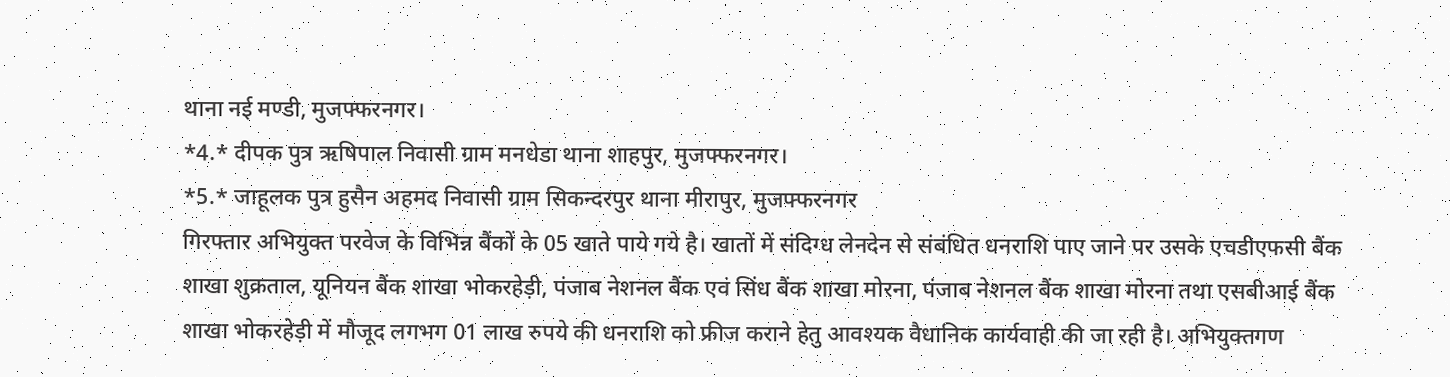थाना नई मण्डी, मुजफ्फरनगर।
*4.* दीपक पुत्र ऋषिपाल निवासी ग्राम मनधेडा थाना शाहपुर, मुजफ्फरनगर।
*5.* जाहूलक पुत्र हुसैन अहमद निवासी ग्राम सिकन्दरपुर थाना मीरापुर, मुजफ्फरनगर
गिरफ्तार अभियुक्त परवेज के विभिन्न बैंकों के 05 खाते पाये गये है। खातों में संदिग्ध लेनदेन से संबंधित धनराशि पाए जाने पर उसके एचडीएफसी बैंक शाखा शुक्रताल, यूनियन बैंक शाखा भोकरहेड़ी, पंजाब नेशनल बैंक एवं सिंध बैंक शाखा मोरना, पंजाब नेशनल बैंक शाखा मोरना तथा एसबीआई बैंक शाखा भोकरहेड़ी में मौजूद लगभग 01 लाख रुपये की धनराशि को फ्रीज कराने हेतु आवश्यक वैधानिक कार्यवाही की जा रही है। अभियुक्तगण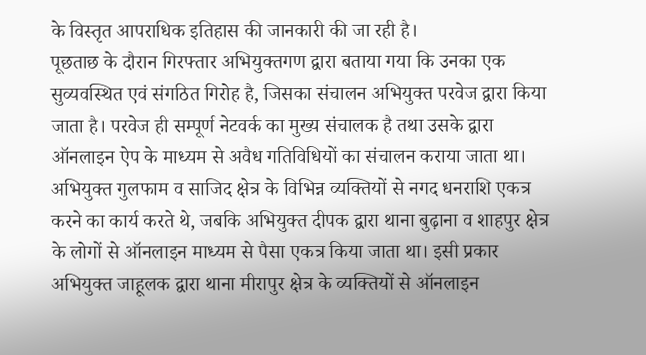के विस्तृत आपराधिक इतिहास की जानकारी की जा रही है।
पूछताछ के दौरान गिरफ्तार अभियुक्तगण द्वारा बताया गया कि उनका एक सुव्यवस्थित एवं संगठित गिरोह है, जिसका संचालन अभियुक्त परवेज द्वारा किया जाता है। परवेज ही सम्पूर्ण नेटवर्क का मुख्य संचालक है तथा उसके द्वारा ऑनलाइन ऐप के माध्यम से अवैध गतिविधियों का संचालन कराया जाता था। अभियुक्त गुलफाम व साजिद क्षेत्र के विभिन्न व्यक्तियों से नगद धनराशि एकत्र करने का कार्य करते थे, जबकि अभियुक्त दीपक द्वारा थाना बुढ़ाना व शाहपुर क्षेत्र के लोगों से ऑनलाइन माध्यम से पैसा एकत्र किया जाता था। इसी प्रकार अभियुक्त जाहूलक द्वारा थाना मीरापुर क्षेत्र के व्यक्तियों से ऑनलाइन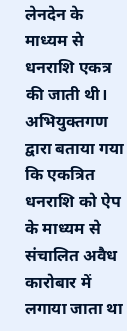लेनदेन के माध्यम से धनराशि एकत्र की जाती थी। अभियुक्तगण द्वारा बताया गया कि एकत्रित धनराशि को ऐप के माध्यम से संचालित अवैध कारोबार में लगाया जाता था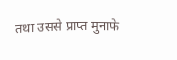तथा उससे प्राप्त मुनाफे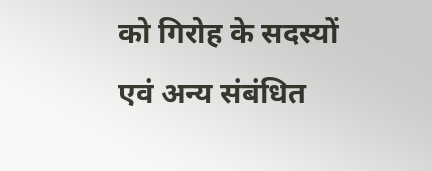को गिरोह के सदस्यों एवं अन्य संबंधित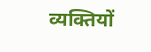व्यक्तियों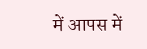में आपस में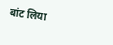बांट लिया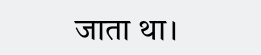जाता था।